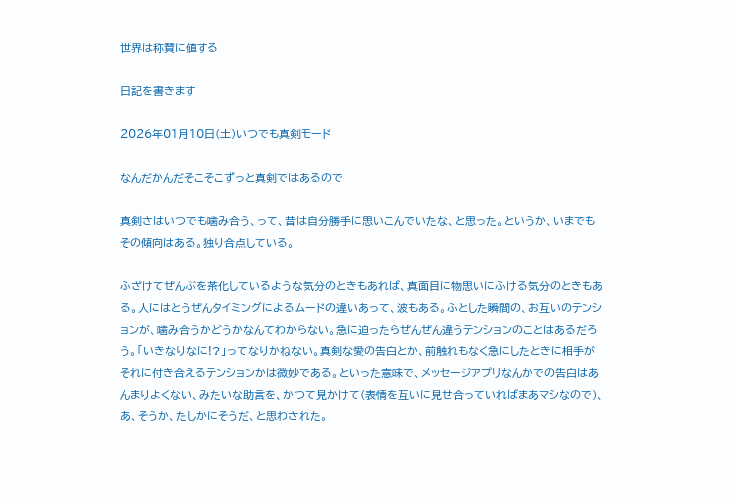世界は称賛に値する

日記を書きます

2026年01月10日(土)いつでも真剣モード

なんだかんだそこそこずっと真剣ではあるので

真剣さはいつでも噛み合う、って、昔は自分勝手に思いこんでいたな、と思った。というか、いまでもその傾向はある。独り合点している。

ふざけてぜんぶを茶化しているような気分のときもあれば、真面目に物思いにふける気分のときもある。人にはとうぜんタイミングによるムードの違いあって、波もある。ふとした瞬間の、お互いのテンションが、噛み合うかどうかなんてわからない。急に迫ったらぜんぜん違うテンションのことはあるだろう。「いきなりなに!?」ってなりかねない。真剣な愛の告白とか、前触れもなく急にしたときに相手がそれに付き合えるテンションかは微妙である。といった意味で、メッセージアプリなんかでの告白はあんまりよくない、みたいな助言を、かつて見かけて(表情を互いに見せ合っていればまあマシなので)、あ、そうか、たしかにそうだ、と思わされた。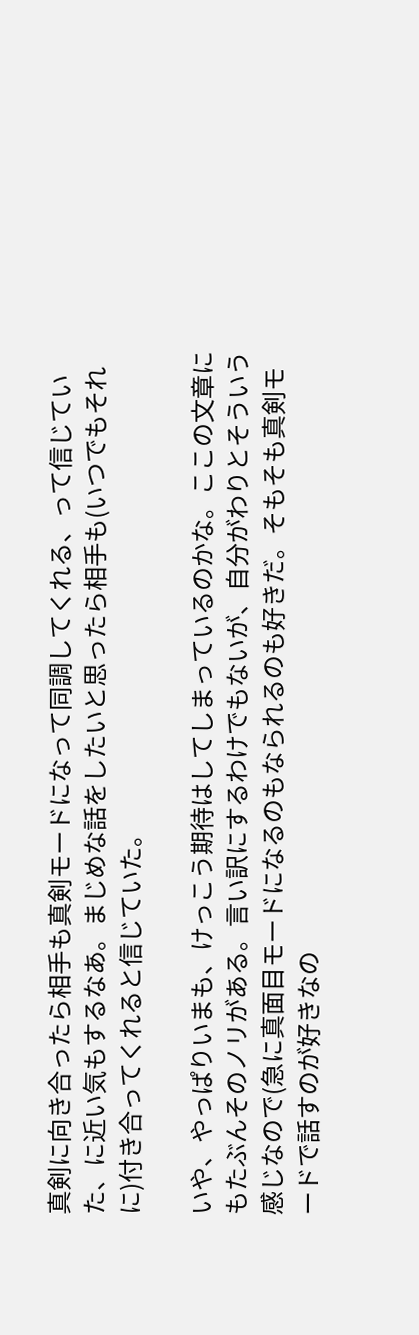真剣に向き合ったら相手も真剣モードになって同調してくれる、って信じていた、に近い気もするなあ。まじめな話をしたいと思ったら相手も(いつでもそれに)付き合ってくれると信じていた。

いや、やっぱりいまも、けっこう期待はしてしまっているのかな。ここの文章にもたぶんそのノリがある。言い訳にするわけでもないが、自分がわりとそういう感じなので(急に真面目モードになるのもなられるのも好きだ。そもそも真剣モードで話すのが好きなの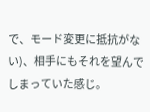で、モード変更に抵抗がない)、相手にもそれを望んでしまっていた感じ。